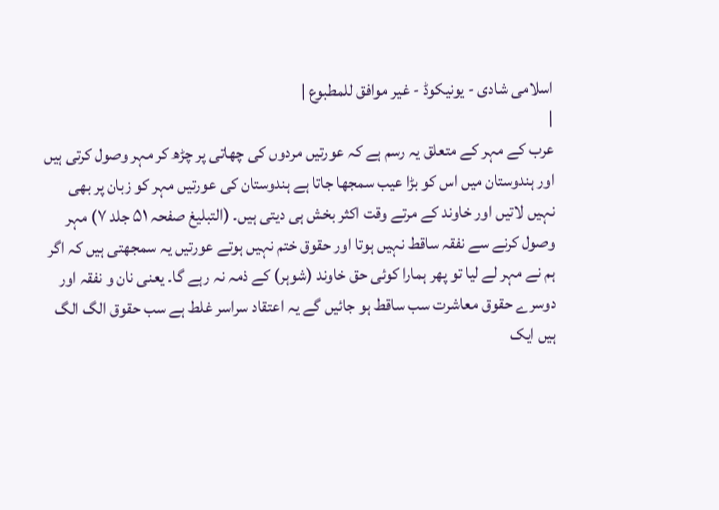اسلامی شادی - یونیکوڈ - غیر موافق للمطبوع |
|
عرب کے مہر کے متعلق یہ رسم ہے کہ عورتیں مردوں کی چھاتی پر چڑھ کر مہر وصول کرتی ہیں اور ہندوستان میں اس کو بڑا عیب سمجھا جاتا ہے ہندوستان کی عورتیں مہر کو زبان پر بھی نہیں لاتیں اور خاوند کے مرتے وقت اکثر بخش ہی دیتی ہیں۔ (التبلیغ صفحہ ۵۱ جلد ۷) مہر وصول کرنے سے نفقہ ساقط نہیں ہوتا اور حقوق ختم نہیں ہوتے عورتیں یہ سمجھتی ہیں کہ اگر ہم نے مہر لے لیا تو پھر ہمارا کوئی حق خاوند (شوہر) کے ذمہ نہ رہے گا۔ یعنی نان و نفقہ اور دوسرے حقوق معاشرت سب ساقط ہو جائیں گے یہ اعتقاد سراسر غلط ہے سب حقوق الگ الگ ہیں ایک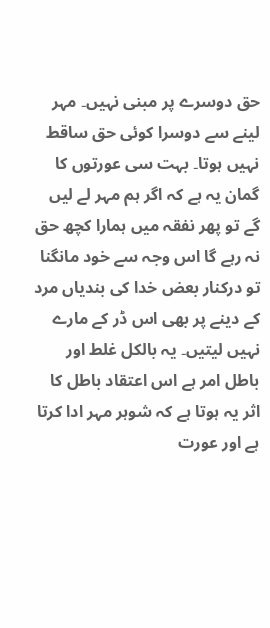حق دوسرے پر مبنی نہیں۔ مہر لینے سے دوسرا کوئی حق ساقط نہیں ہوتا۔ بہت سی عورتوں کا گمان یہ ہے کہ اگر ہم مہر لے لیں گے تو پھر نفقہ میں ہمارا کچھ حق نہ رہے گا اس وجہ سے خود مانگنا تو درکنار بعض خدا کی بندیاں مرد کے دینے پر بھی اس ڈر کے مارے نہیں لیتیں۔ یہ بالکل غلط اور باطل امر ہے اس اعتقاد باطل کا اثر یہ ہوتا ہے کہ شوہر مہر ادا کرتا ہے اور عورت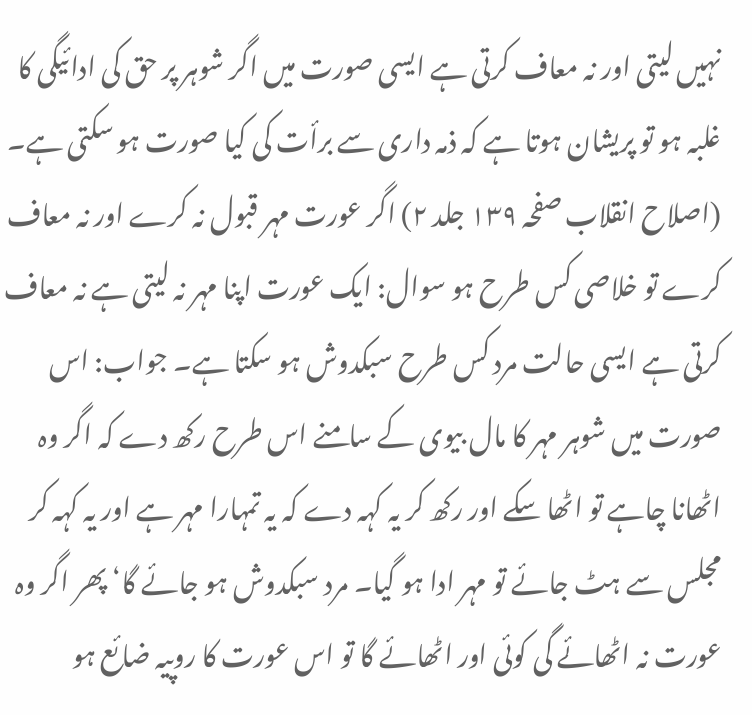نہیں لیتی اور نہ معاف کرتی ہے ایسی صورت میں اگر شوہر پر حق کی ادائیگی کا غلبہ ہو تو پریشان ہوتا ہے کہ ذمہ داری سے برأت کی کیا صورت ہو سکتی ہے۔ (اصلاح انقلاب صفحہ ۱۳۹ جلد ۲) اگر عورت مہر قبول نہ کرے اور نہ معاف کرے تو خلاصی کس طرح ہو سوال: ایک عورت اپنا مہر نہ لیتی ہے نہ معاف کرتی ہے ایسی حالت مرد کس طرح سبکدوش ہو سکتا ہے۔ جواب: اس صورت میں شوہر مہر کا مال بیوی کے سامنے اس طرح رکھ دے کہ اگر وہ اٹھانا چاہے تو اٹھا سکے اور رکھ کر یہ کہہ دے کہ یہ تمہارا مہر ہے اور یہ کہہ کر مجلس سے ہٹ جائے تو مہر ادا ہو گیا۔ مرد سبکدوش ہو جائے گا‘ پھر اگر وہ عورت نہ اٹھائے گی کوئی اور اٹھائے گا تو اس عورت کا روپیہ ضائع ہو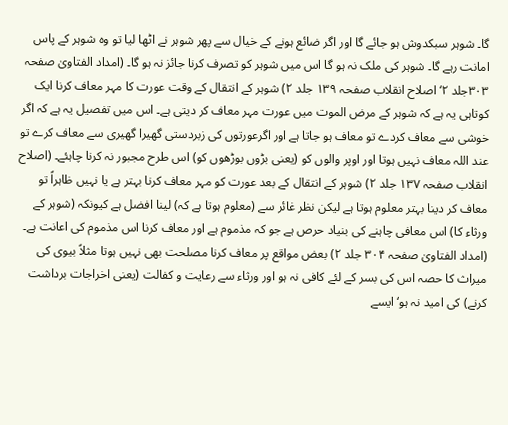گا۔ شوہر سبکدوش ہو جائے گا اور اگر ضائع ہونے کے خیال سے پھر شوہر نے اٹھا لیا تو وہ شوہر کے پاس امانت رہے گا۔ شوہر کی ملک نہ ہو گا اس میں شوہر کو تصرف کرنا جائز نہ ہو گا۔ (امداد الفتاویٰ صفحہ ۳۰۳جلد ۲‘ اصلاح انقلاب صفحہ ۱۳۹ جلد ۲) شوہر کے انتقال کے وقت عورت کا مہر معاف کرنا ایک کوتاہی یہ ہے کہ شوہر کے مرض الموت میں عورت مہر معاف کر دیتی ہے۔ اس میں تفصیل یہ ہے کہ اگر خوشی سے معاف کردے تو معاف ہو جاتا ہے اور اگرعورتوں کی زبردستی گھیرا گھیری سے معاف کرے تو عند اللہ معاف نہیں ہوتا اور اوپر والوں کو (یعنی بڑوں بوڑھوں کو) اس طرح مجبور نہ کرنا چاہئے۔ (اصلاح انقلاب صفحہ ۱۳۷ جلد ۲) شوہر کے انتقال کے بعد عورت کو مہر معاف کرنا بہتر ہے یا نہیں ظاہراً تو معاف کر دینا بہتر معلوم ہوتا ہے لیکن نظر غائر سے (معلوم ہوتا ہے کہ) لینا افضل ہے کیونکہ (شوہر کے ورثاء کا) اس معافی چاہنے کی بنیاد حرص ہے جو کہ مذموم ہے اور معاف کرنا اس مذموم کی اعانت ہے۔ (امداد الفتاویٰ صفحہ ۳۰۴ جلد ۲) بعض مواقع پر معاف کرنا مصلحت بھی نہیں ہوتا مثلاً بیوی کی میراث کا حصہ اس کی بسر کے لئے کافی نہ ہو اور ورثاء سے رعایت و کفالت (یعنی اخراجات برداشت کرنے) کی امید نہ ہو‘ ایسے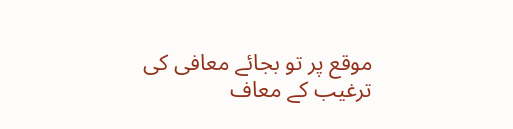موقع پر تو بجائے معافی کی ترغیب کے معاف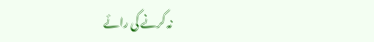نہ کرنے کی رائے